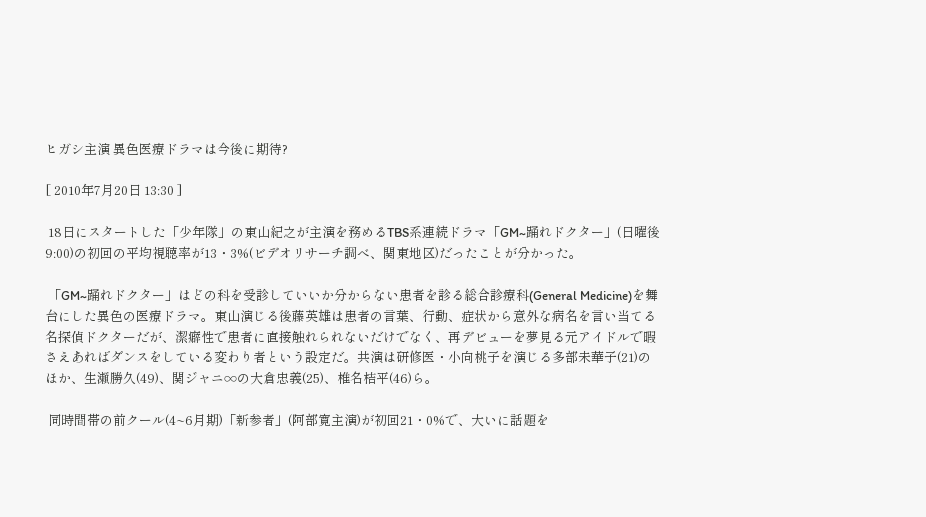ヒガシ主演 異色医療ドラマは今後に期待?

[ 2010年7月20日 13:30 ]

 18日にスタートした「少年隊」の東山紀之が主演を務めるTBS系連続ドラマ「GM~踊れドクター」(日曜後9:00)の初回の平均視聴率が13・3%(ビデオリサーチ調べ、関東地区)だったことが分かった。

 「GM~踊れドクター」はどの科を受診していいか分からない患者を診る総合診療科(General Medicine)を舞台にした異色の医療ドラマ。東山演じる後藤英雄は患者の言葉、行動、症状から意外な病名を言い当てる名探偵ドクターだが、潔癖性で患者に直接触れられないだけでなく、再デビューを夢見る元アイドルで暇さえあればダンスをしている変わり者という設定だ。共演は研修医・小向桃子を演じる多部未華子(21)のほか、生瀬勝久(49)、関ジャニ∞の大倉忠義(25)、椎名桔平(46)ら。

 同時間帯の前クール(4~6月期)「新参者」(阿部寛主演)が初回21・0%で、大いに話題を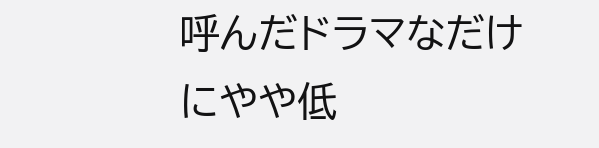呼んだドラマなだけにやや低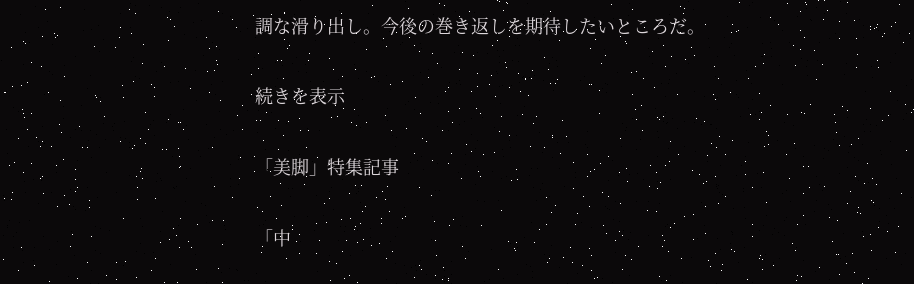調な滑り出し。今後の巻き返しを期待したいところだ。

続きを表示

「美脚」特集記事

「中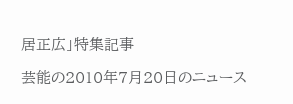居正広」特集記事

芸能の2010年7月20日のニュース